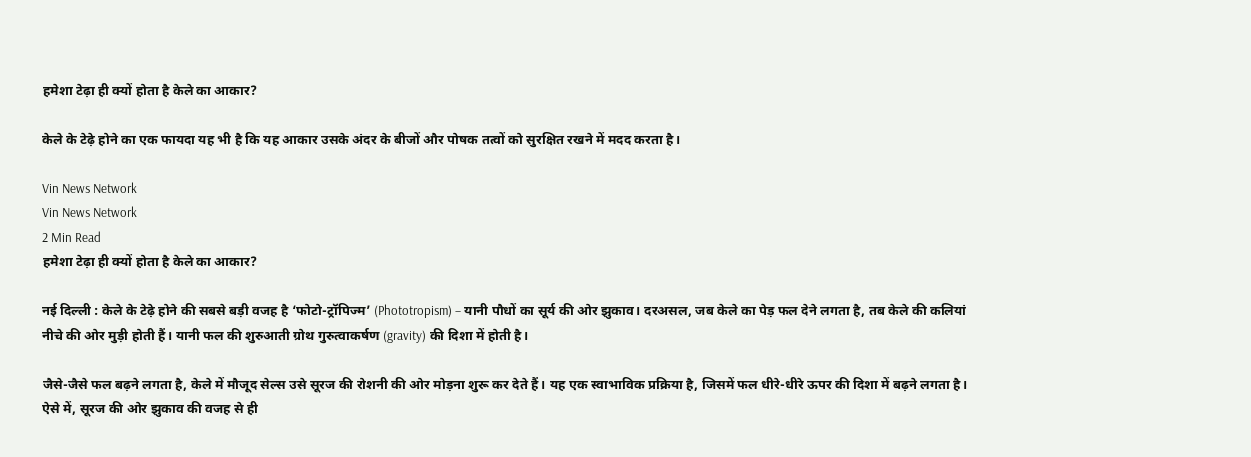हमेशा टेढ़ा ही क्यों होता है केले का आकार?

केले के टेढ़े होने का एक फायदा यह भी है कि यह आकार उसके अंदर के बीजों और पोषक तत्वों को सुरक्षित रखने में मदद करता है।

Vin News Network
Vin News Network
2 Min Read
हमेशा टेढ़ा ही क्यों होता है केले का आकार?

नई दिल्ली : केले के टेढ़े होने की सबसे बड़ी वजह है ‘फोटो-ट्रॉपिज्म’ (Phototropism) – यानी पौधों का सूर्य की ओर झुकाव। दरअसल, जब केले का पेड़ फल देने लगता है, तब केले की कलियां नीचे की ओर मुड़ी होती हैं। यानी फल की शुरुआती ग्रोथ गुरुत्वाकर्षण (gravity) की दिशा में होती है।

जैसे-जैसे फल बढ़ने लगता है, केले में मौजूद सेल्स उसे सूरज की रोशनी की ओर मोड़ना शुरू कर देते हैं। यह एक स्वाभाविक प्रक्रिया है, जिसमें फल धीरे-धीरे ऊपर की दिशा में बढ़ने लगता है। ऐसे में, सूरज की ओर झुकाव की वजह से ही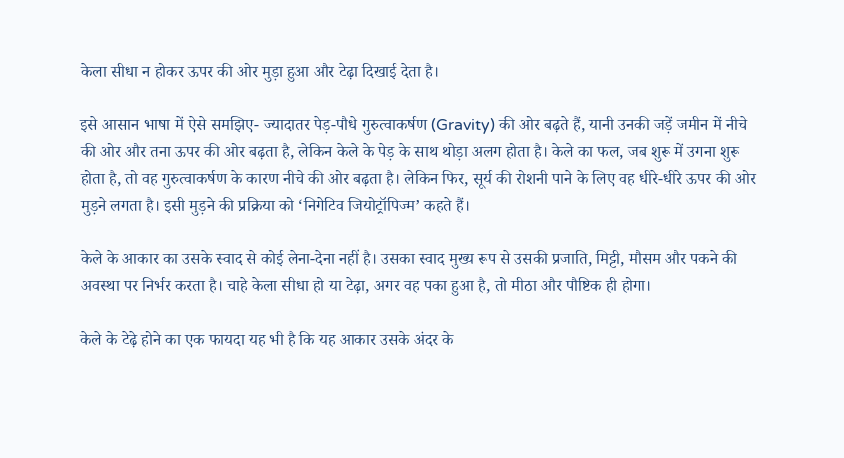केला सीधा न होकर ऊपर की ओर मुड़ा हुआ और टेढ़ा दिखाई देता है।

इसे आसान भाषा में ऐसे समझिए- ज्यादातर पेड़-पौधे गुरुत्वाकर्षण (Gravity) की ओर बढ़ते हैं, यानी उनकी जड़ें जमीन में नीचे की ओर और तना ऊपर की ओर बढ़ता है, लेकिन केले के पेड़ के साथ थोड़ा अलग होता है। केले का फल, जब शुरू में उगना शुरू होता है, तो वह गुरुत्वाकर्षण के कारण नीचे की ओर बढ़ता है। लेकिन फिर, सूर्य की रोशनी पाने के लिए वह धीरे-धीरे ऊपर की ओर मुड़ने लगता है। इसी मुड़ने की प्रक्रिया को ‘निगेटिव जियोट्रॉपिज्म’ कहते हैं।

केले के आकार का उसके स्वाद से कोई लेना-देना नहीं है। उसका स्वाद मुख्य रूप से उसकी प्रजाति, मिट्टी, मौसम और पकने की अवस्था पर निर्भर करता है। चाहे केला सीधा हो या टेढ़ा, अगर वह पका हुआ है, तो मीठा और पौष्टिक ही होगा।

केले के टेढ़े होने का एक फायदा यह भी है कि यह आकार उसके अंदर के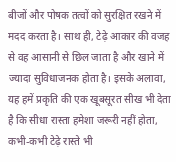बीजों और पोषक तत्वों को सुरक्षित रखने में मदद करता है। साथ ही, टेढ़े आकार की वजह से वह आसानी से छिल जाता है और खाने में ज्यादा सुविधाजनक होता है। इसके अलावा, यह हमें प्रकृति की एक खूबसूरत सीख भी देता है कि सीधा रास्ता हमेशा जरूरी नहीं होता, कभी-कभी टेढ़े रास्ते भी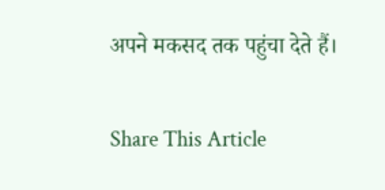अपने मकसद तक पहुंचा देते हैं।

Share This Article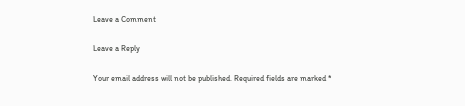Leave a Comment

Leave a Reply

Your email address will not be published. Required fields are marked *